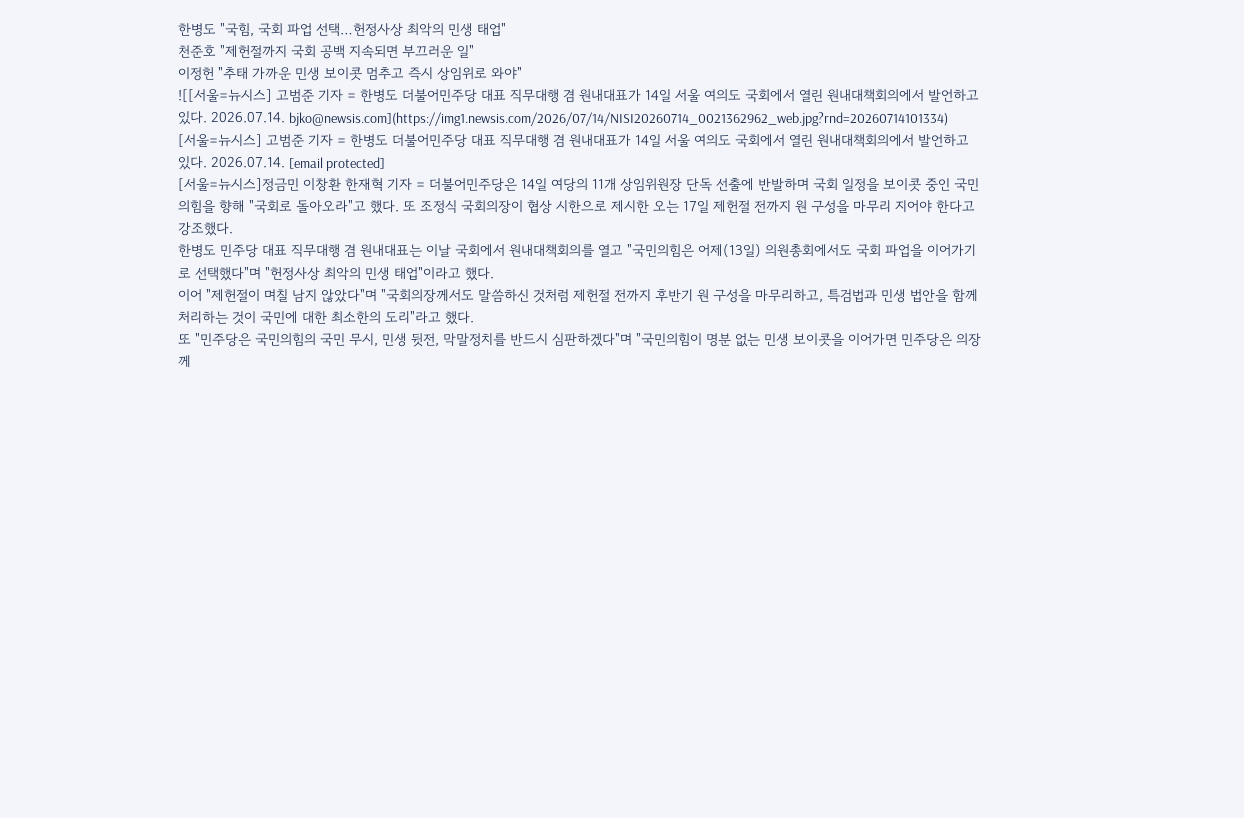한병도 "국힘, 국회 파업 선택…헌정사상 최악의 민생 태업"
천준호 "제헌절까지 국회 공백 지속되면 부끄러운 일"
이정헌 "추태 가까운 민생 보이콧 멈추고 즉시 상임위로 와야"
![[서울=뉴시스] 고범준 기자 = 한병도 더불어민주당 대표 직무대행 겸 원내대표가 14일 서울 여의도 국회에서 열린 원내대책회의에서 발언하고 있다. 2026.07.14. bjko@newsis.com](https://img1.newsis.com/2026/07/14/NISI20260714_0021362962_web.jpg?rnd=20260714101334)
[서울=뉴시스] 고범준 기자 = 한병도 더불어민주당 대표 직무대행 겸 원내대표가 14일 서울 여의도 국회에서 열린 원내대책회의에서 발언하고 있다. 2026.07.14. [email protected]
[서울=뉴시스]정금민 이창환 한재혁 기자 = 더불어민주당은 14일 여당의 11개 상임위원장 단독 선출에 반발하며 국회 일정을 보이콧 중인 국민의힘을 향해 "국회로 돌아오라"고 했다. 또 조정식 국회의장이 협상 시한으로 제시한 오는 17일 제헌절 전까지 원 구성을 마무리 지어야 한다고 강조했다.
한병도 민주당 대표 직무대행 겸 원내대표는 이날 국회에서 원내대책회의를 열고 "국민의힘은 어제(13일) 의원총회에서도 국회 파업을 이어가기로 선택했다"며 "헌정사상 최악의 민생 태업"이라고 했다.
이어 "제헌절이 며칠 남지 않았다"며 "국회의장께서도 말씀하신 것처럼 제헌절 전까지 후반기 원 구성을 마무리하고, 특검법과 민생 법안을 함께 처리하는 것이 국민에 대한 최소한의 도리"라고 했다.
또 "민주당은 국민의힘의 국민 무시, 민생 뒷전, 막말정치를 반드시 심판하겠다"며 "국민의힘이 명분 없는 민생 보이콧을 이어가면 민주당은 의장께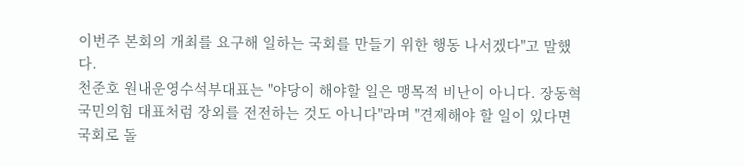이번주 본회의 개최를 요구해 일하는 국회를 만들기 위한 행동 나서겠다"고 말했다.
천준호 원내운영수석부대표는 "야당이 해야할 일은 맹목적 비난이 아니다. 장동혁 국민의힘 대표처럼 장외를 전전하는 것도 아니다"라며 "견제해야 할 일이 있다면 국회로 돌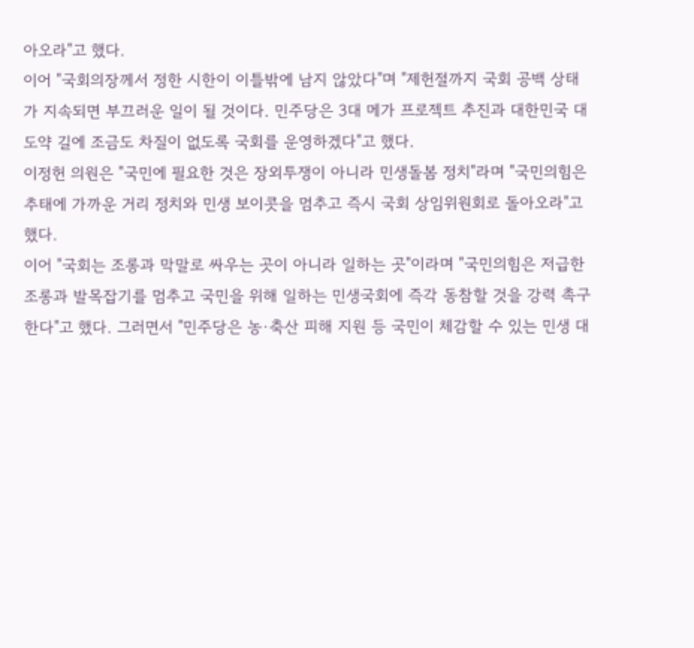아오라"고 했다.
이어 "국회의장께서 정한 시한이 이틀밖에 남지 않았다"며 "제헌절까지 국회 공백 상태가 지속되면 부끄러운 일이 될 것이다. 민주당은 3대 메가 프로젝트 추진과 대한민국 대도약 길에 조금도 차질이 없도록 국회를 운영하겠다"고 했다.
이정헌 의원은 "국민에 필요한 것은 장외투쟁이 아니라 민생돌봄 정치"라며 "국민의힘은 추태에 가까운 거리 정치와 민생 보이콧을 멈추고 즉시 국회 상임위원회로 돌아오라"고 했다.
이어 "국회는 조롱과 막말로 싸우는 곳이 아니라 일하는 곳"이라며 "국민의힘은 저급한 조롱과 발목잡기를 멈추고 국민을 위해 일하는 민생국회에 즉각 동참할 것을 강력 촉구한다"고 했다. 그러면서 "민주당은 농·축산 피해 지원 등 국민이 체감할 수 있는 민생 대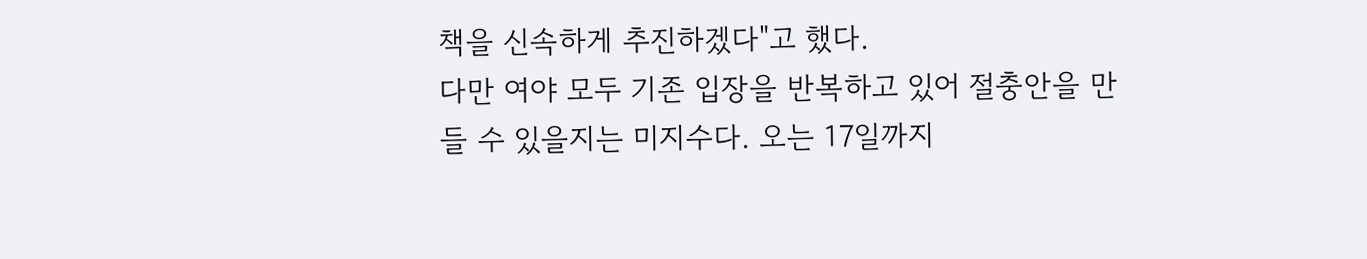책을 신속하게 추진하겠다"고 했다.
다만 여야 모두 기존 입장을 반복하고 있어 절충안을 만들 수 있을지는 미지수다. 오는 17일까지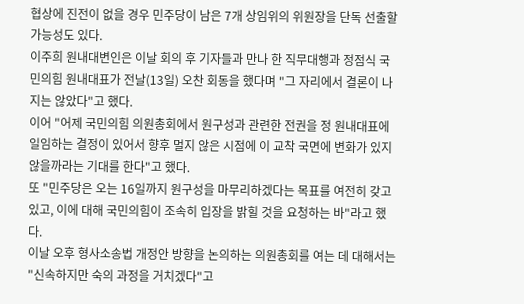협상에 진전이 없을 경우 민주당이 남은 7개 상임위의 위원장을 단독 선출할 가능성도 있다.
이주희 원내대변인은 이날 회의 후 기자들과 만나 한 직무대행과 정점식 국민의힘 원내대표가 전날(13일) 오찬 회동을 했다며 "그 자리에서 결론이 나지는 않았다"고 했다.
이어 "어제 국민의힘 의원총회에서 원구성과 관련한 전권을 정 원내대표에 일임하는 결정이 있어서 향후 멀지 않은 시점에 이 교착 국면에 변화가 있지 않을까라는 기대를 한다"고 했다.
또 "민주당은 오는 16일까지 원구성을 마무리하겠다는 목표를 여전히 갖고 있고, 이에 대해 국민의힘이 조속히 입장을 밝힐 것을 요청하는 바"라고 했다.
이날 오후 형사소송법 개정안 방향을 논의하는 의원총회를 여는 데 대해서는 "신속하지만 숙의 과정을 거치겠다"고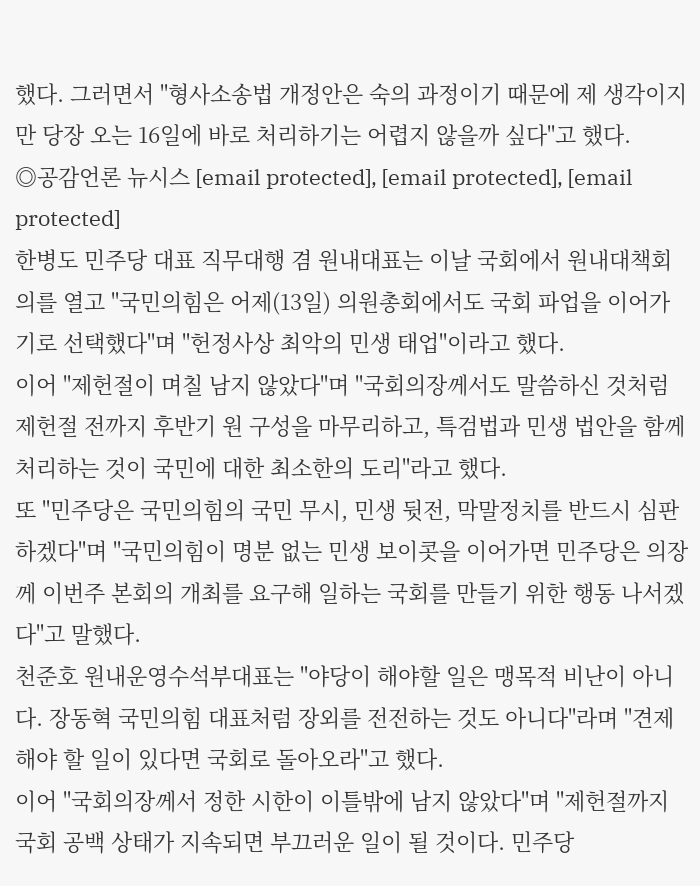했다. 그러면서 "형사소송법 개정안은 숙의 과정이기 때문에 제 생각이지만 당장 오는 16일에 바로 처리하기는 어렵지 않을까 싶다"고 했다.
◎공감언론 뉴시스 [email protected], [email protected], [email protected]
한병도 민주당 대표 직무대행 겸 원내대표는 이날 국회에서 원내대책회의를 열고 "국민의힘은 어제(13일) 의원총회에서도 국회 파업을 이어가기로 선택했다"며 "헌정사상 최악의 민생 태업"이라고 했다.
이어 "제헌절이 며칠 남지 않았다"며 "국회의장께서도 말씀하신 것처럼 제헌절 전까지 후반기 원 구성을 마무리하고, 특검법과 민생 법안을 함께 처리하는 것이 국민에 대한 최소한의 도리"라고 했다.
또 "민주당은 국민의힘의 국민 무시, 민생 뒷전, 막말정치를 반드시 심판하겠다"며 "국민의힘이 명분 없는 민생 보이콧을 이어가면 민주당은 의장께 이번주 본회의 개최를 요구해 일하는 국회를 만들기 위한 행동 나서겠다"고 말했다.
천준호 원내운영수석부대표는 "야당이 해야할 일은 맹목적 비난이 아니다. 장동혁 국민의힘 대표처럼 장외를 전전하는 것도 아니다"라며 "견제해야 할 일이 있다면 국회로 돌아오라"고 했다.
이어 "국회의장께서 정한 시한이 이틀밖에 남지 않았다"며 "제헌절까지 국회 공백 상태가 지속되면 부끄러운 일이 될 것이다. 민주당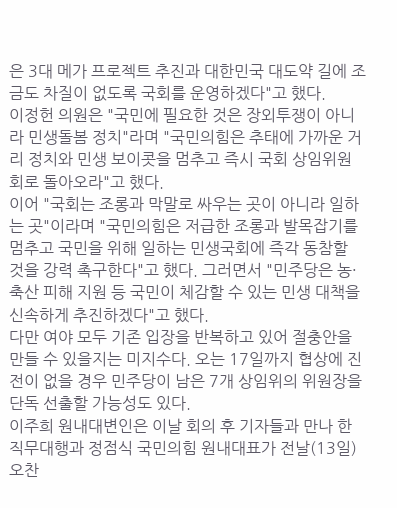은 3대 메가 프로젝트 추진과 대한민국 대도약 길에 조금도 차질이 없도록 국회를 운영하겠다"고 했다.
이정헌 의원은 "국민에 필요한 것은 장외투쟁이 아니라 민생돌봄 정치"라며 "국민의힘은 추태에 가까운 거리 정치와 민생 보이콧을 멈추고 즉시 국회 상임위원회로 돌아오라"고 했다.
이어 "국회는 조롱과 막말로 싸우는 곳이 아니라 일하는 곳"이라며 "국민의힘은 저급한 조롱과 발목잡기를 멈추고 국민을 위해 일하는 민생국회에 즉각 동참할 것을 강력 촉구한다"고 했다. 그러면서 "민주당은 농·축산 피해 지원 등 국민이 체감할 수 있는 민생 대책을 신속하게 추진하겠다"고 했다.
다만 여야 모두 기존 입장을 반복하고 있어 절충안을 만들 수 있을지는 미지수다. 오는 17일까지 협상에 진전이 없을 경우 민주당이 남은 7개 상임위의 위원장을 단독 선출할 가능성도 있다.
이주희 원내대변인은 이날 회의 후 기자들과 만나 한 직무대행과 정점식 국민의힘 원내대표가 전날(13일) 오찬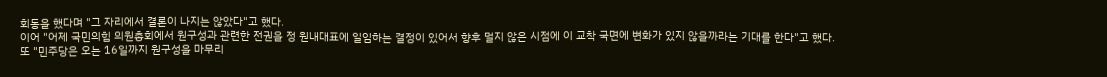회동을 했다며 "그 자리에서 결론이 나지는 않았다"고 했다.
이어 "어제 국민의힘 의원총회에서 원구성과 관련한 전권을 정 원내대표에 일임하는 결정이 있어서 향후 멀지 않은 시점에 이 교착 국면에 변화가 있지 않을까라는 기대를 한다"고 했다.
또 "민주당은 오는 16일까지 원구성을 마무리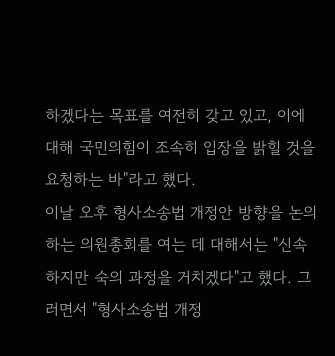하겠다는 목표를 여전히 갖고 있고, 이에 대해 국민의힘이 조속히 입장을 밝힐 것을 요청하는 바"라고 했다.
이날 오후 형사소송법 개정안 방향을 논의하는 의원총회를 여는 데 대해서는 "신속하지만 숙의 과정을 거치겠다"고 했다. 그러면서 "형사소송법 개정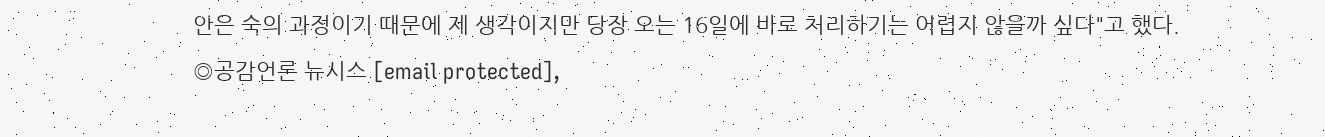안은 숙의 과정이기 때문에 제 생각이지만 당장 오는 16일에 바로 처리하기는 어렵지 않을까 싶다"고 했다.
◎공감언론 뉴시스 [email protected],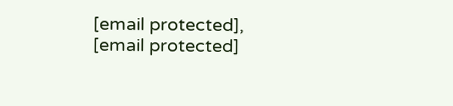[email protected], [email protected]